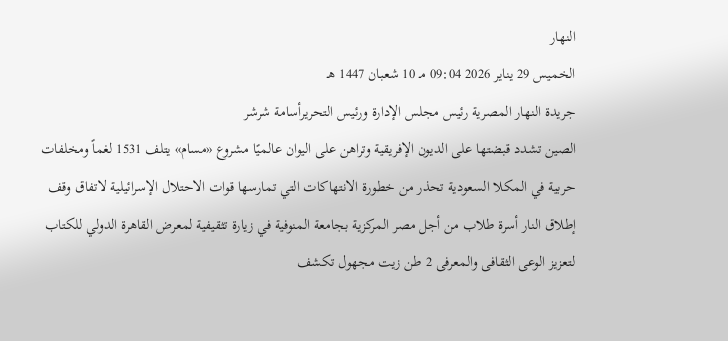النهار
الخميس 29 يناير 2026 09:04 مـ 10 شعبان 1447 هـ
جريدة النهار المصرية رئيس مجلس الإدارة ورئيس التحريرأسامة شرشر
الصين تشدد قبضتها على الديون الإفريقية وتراهن على اليوان عالميًا مشروع «مسام» يتلف 1531 لغماً ومخلفات حربية في المكلا السعودية تحذر من خطورة الانتهاكات التي تمارسها قوات الاحتلال الإسرائيلية لاتفاق وقف إطلاق النار أسرة طلاب من أجل مصر المركزية بجامعة المنوفية في زيارة تثقيفية لمعرض القاهرة الدولي للكتاب لتعزيز الوعى الثقافى والمعرفى 2 طن زيت مجهول تكشف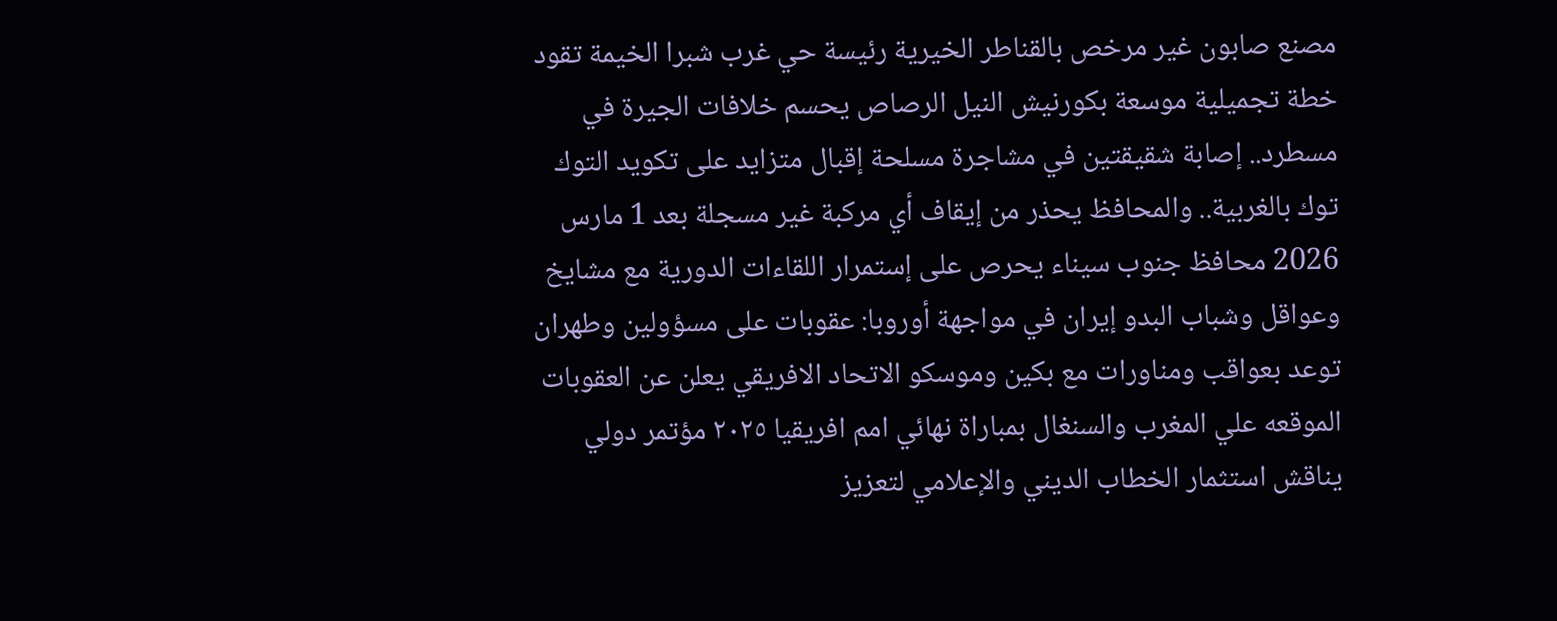مصنع صابون غير مرخص بالقناطر الخيرية رئيسة حي غرب شبرا الخيمة تقود خطة تجميلية موسعة بكورنيش النيل الرصاص يحسم خلافات الجيرة في مسطرد.. إصابة شقيقتين في مشاجرة مسلحة إقبال متزايد على تكويد التوك توك بالغربية.. والمحافظ يحذر من إيقاف أي مركبة غير مسجلة بعد 1 مارس 2026 محافظ جنوب سيناء يحرص على إستمرار اللقاءات الدورية مع مشايخ وعواقل وشباب البدو إيران في مواجهة أوروبا: عقوبات على مسؤولين وطهران توعد بعواقب ومناورات مع بكين وموسكو الاتحاد الافريقي يعلن عن العقوبات الموقعه علي المغرب والسنغال بمباراة نهائي امم افريقيا ٢٠٢٥ مؤتمر دولي يناقش استثمار الخطاب الديني والإعلامي لتعزيز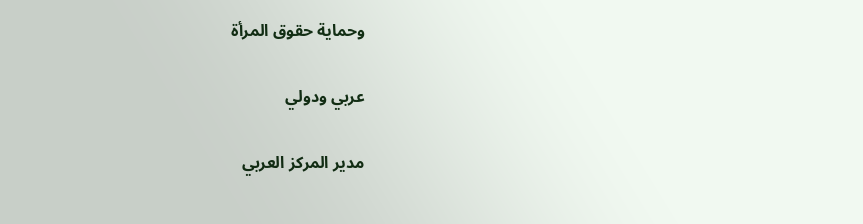وحماية حقوق المرأة

عربي ودولي

مدير المركز العربي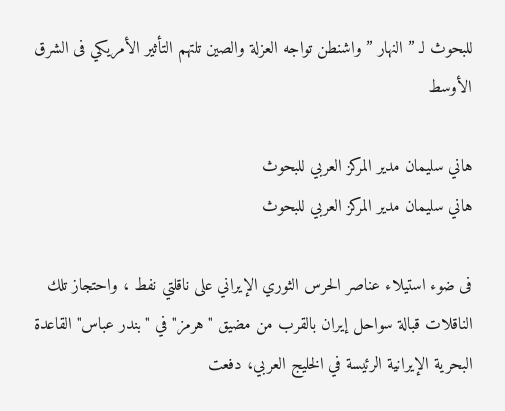للبحوث لـ ” النهار ” واشنطن تواجه العزلة والصين تلتهم التأثير الأمريكي فى الشرق الأوسط

هاني سليمان مدير المركز العربي للبحوث
هاني سليمان مدير المركز العربي للبحوث

فى ضوء استيلاء عناصر الحرس الثوري الإيراني على ناقلتي نفط ، واحتجاز تلك الناقلات قبالة سواحل إيران بالقرب من مضيق "هرمز" في "بندر عباس" القاعدة البحرية الإيرانية الرئيسة في الخليج العربي، دفعت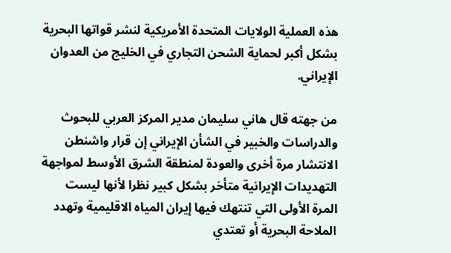هذه العملية الولايات المتحدة الأمريكية لنشر قواتها البحرية بشكل أكبر لحماية الشحن التجاري في الخليج من العدوان الإيراني.

من جهته قال هاني سليمان مدير المركز العربي للبحوث والدراسات والخبير في الشأن الإيراني إن قرار واشنطن الانتشار مرة أخرى والعودة لمنطقة الشرق الأوسط لمواجهة التهديدات الإيرانية متأخر بشكل كبير نظرا لأنها ليست المرة الأولى التي تنتهك فيها إيران المياه الاقليمية وتهدد الملاحة البحرية أو تعتدي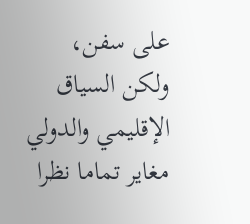على سفن، ولكن السياق الإقليمي والدولي مغاير تماما نظرا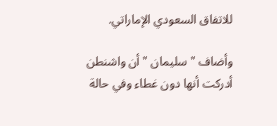للاتفاق السعودي الإماراتي.

وأضاف " سليمان " أن واشنطن أدركت أنها دون غطاء وفي حالة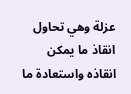عزلة وهي تحاول انقاذ ما يمكن انقاذه واستعادة ما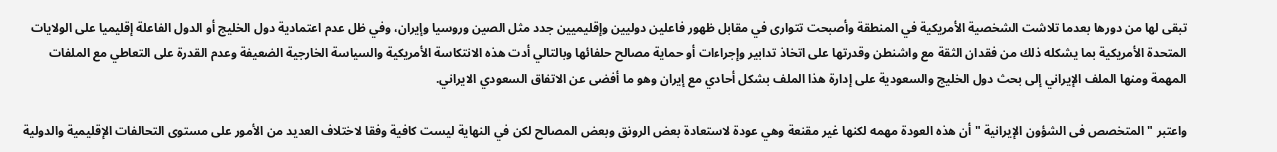تبقى لها من دورها بعدما تلاشت الشخصية الأمريكية في المنطقة وأصبحت تتوارى في مقابل ظهور فاعلين دوليين وإقليميين جدد مثل الصين وروسيا وإيران، وفي ظل عدم اعتمادية دول الخليج أو الدول الفاعلة إقليميا على الولايات المتحدة الأمريكية بما يشكله ذلك من فقدان الثقة مع واشنطن وقدرتها على اتخاذ تدابير وإجراءات أو حماية مصالح حلفائها وبالتالي أدت هذه الانتكاسة الأمريكية والسياسة الخارجية الضعيفة وعدم القدرة على التعاطي مع الملفات المهمة ومنها الملف الإيراني إلى بحث دول الخليج والسعودية على إدارة هذا الملف بشكل أحادي مع إيران وهو ما أفضى عن الاتفاق السعودي الايراني.

واعتبر " المتخصص فى الشؤون الإيرانية " أن هذه العودة مهمه لكنها غير مقنعة وهي عودة لاستعادة بعض الرونق وبعض المصالح لكن في النهاية ليست كافية وفقا لاختلاف العديد من الأمور على مستوى التحالفات الإقليمية والدولية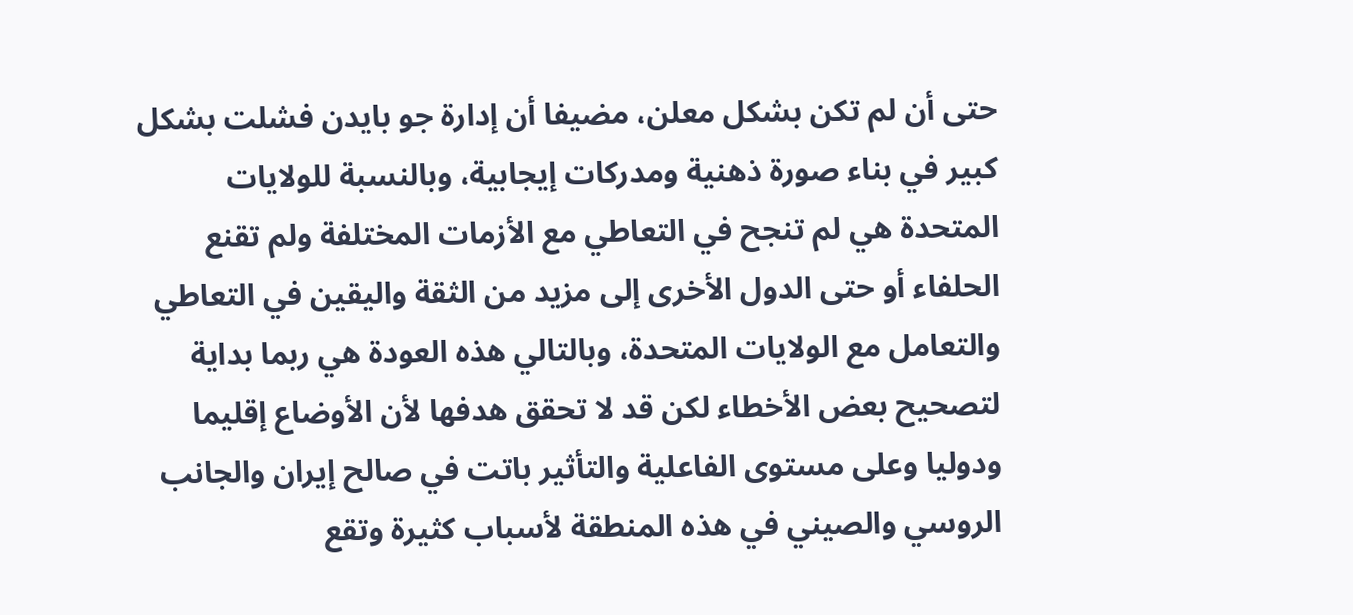حتى أن لم تكن بشكل معلن، مضيفا أن إدارة جو بايدن فشلت بشكل كبير في بناء صورة ذهنية ومدركات إيجابية، وبالنسبة للولايات المتحدة هي لم تنجح في التعاطي مع الأزمات المختلفة ولم تقنع الحلفاء أو حتى الدول الأخرى إلى مزيد من الثقة واليقين في التعاطي والتعامل مع الولايات المتحدة، وبالتالي هذه العودة هي ربما بداية لتصحيح بعض الأخطاء لكن قد لا تحقق هدفها لأن الأوضاع إقليما ودوليا وعلى مستوى الفاعلية والتأثير باتت في صالح إيران والجانب الروسي والصيني في هذه المنطقة لأسباب كثيرة وتقع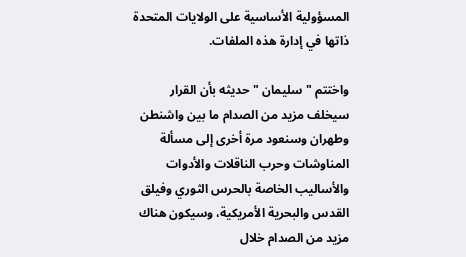المسؤولية الأساسية على الولايات المتحدة ذاتها في إدارة هذه الملفات.

واختتم " سليمان " حديثه بأن القرار سيخلف مزيد من الصدام ما بين واشنطن وطهران وسنعود مرة أخرى إلى مسألة المناوشات وحرب الناقلات والأدوات والأساليب الخاصة بالحرس الثوري وفيلق القدس والبحرية الأمريكية، وسيكون هناك مزيد من الصدام خلال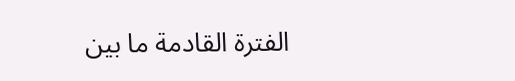الفترة القادمة ما بين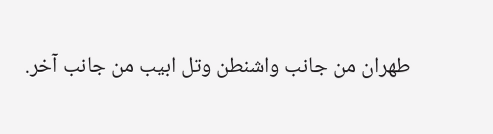طهران من جانب واشنطن وتل ابيب من جانب آخر.